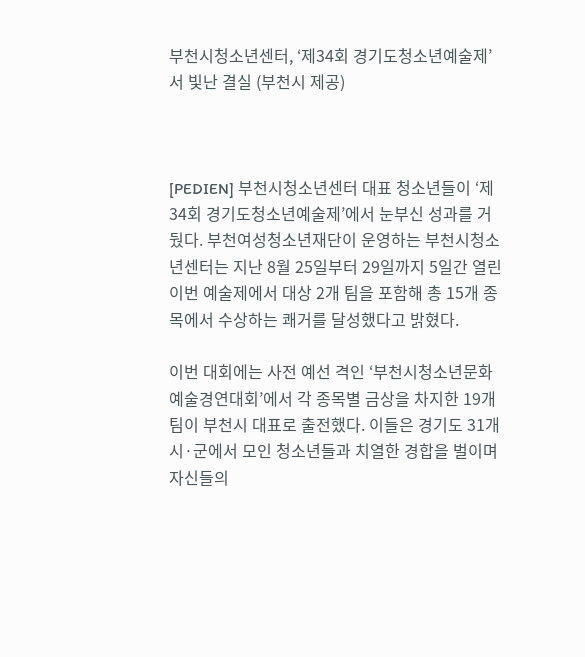부천시청소년센터, ‘제34회 경기도청소년예술제’서 빛난 결실 (부천시 제공)



[PEDIEN] 부천시청소년센터 대표 청소년들이 ‘제34회 경기도청소년예술제’에서 눈부신 성과를 거뒀다. 부천여성청소년재단이 운영하는 부천시청소년센터는 지난 8월 25일부터 29일까지 5일간 열린 이번 예술제에서 대상 2개 팀을 포함해 총 15개 종목에서 수상하는 쾌거를 달성했다고 밝혔다.

이번 대회에는 사전 예선 격인 ‘부천시청소년문화예술경연대회’에서 각 종목별 금상을 차지한 19개 팀이 부천시 대표로 출전했다. 이들은 경기도 31개 시·군에서 모인 청소년들과 치열한 경합을 벌이며 자신들의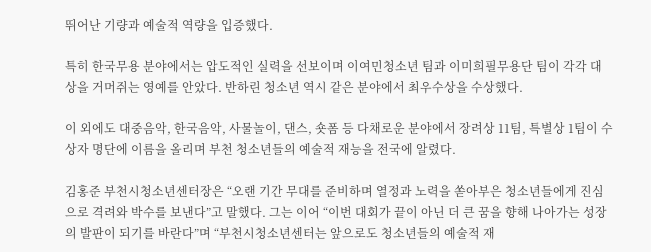뛰어난 기량과 예술적 역량을 입증했다.

특히 한국무용 분야에서는 압도적인 실력을 선보이며 이여민청소년 팀과 이미희필무용단 팀이 각각 대상을 거머쥐는 영예를 안았다. 반하린 청소년 역시 같은 분야에서 최우수상을 수상했다.

이 외에도 대중음악, 한국음악, 사물놀이, 댄스, 숏폼 등 다채로운 분야에서 장려상 11팀, 특별상 1팀이 수상자 명단에 이름을 올리며 부천 청소년들의 예술적 재능을 전국에 알렸다.

김홍준 부천시청소년센터장은 “오랜 기간 무대를 준비하며 열정과 노력을 쏟아부은 청소년들에게 진심으로 격려와 박수를 보낸다”고 말했다. 그는 이어 “이번 대회가 끝이 아닌 더 큰 꿈을 향해 나아가는 성장의 발판이 되기를 바란다”며 “부천시청소년센터는 앞으로도 청소년들의 예술적 재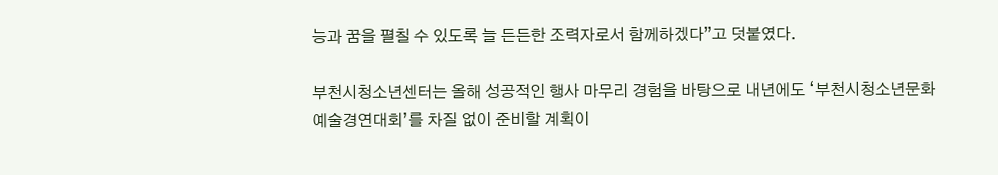능과 꿈을 펼칠 수 있도록 늘 든든한 조력자로서 함께하겠다”고 덧붙였다.

부천시청소년센터는 올해 성공적인 행사 마무리 경험을 바탕으로 내년에도 ‘부천시청소년문화예술경연대회’를 차질 없이 준비할 계획이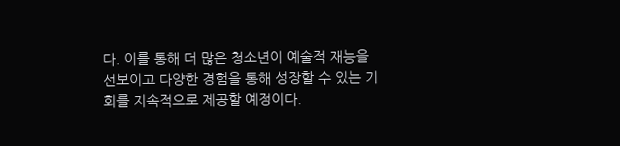다. 이를 통해 더 많은 청소년이 예술적 재능을 선보이고 다양한 경험을 통해 성장할 수 있는 기회를 지속적으로 제공할 예정이다.